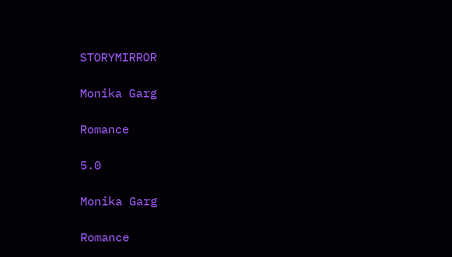STORYMIRROR

Monika Garg

Romance

5.0

Monika Garg

Romance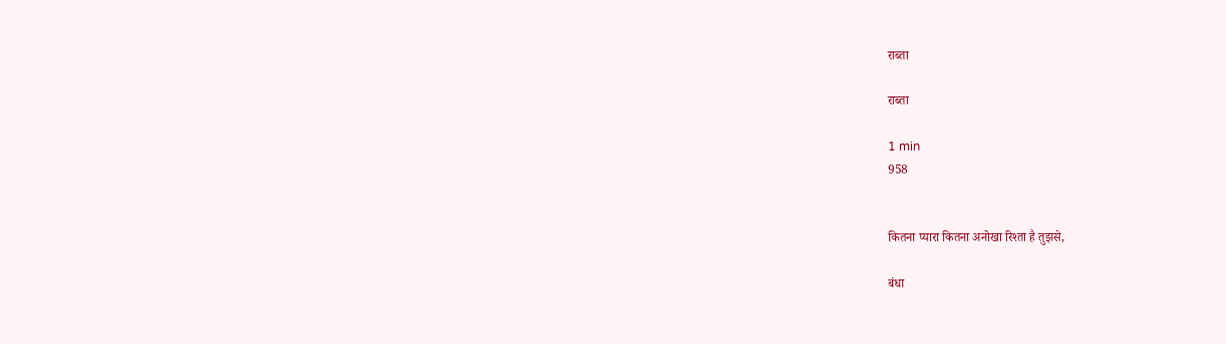राब्ता

राब्ता

1 min
958


कितना प्यारा कितना अनोखा रिश्ता है तुझसे,

बंधा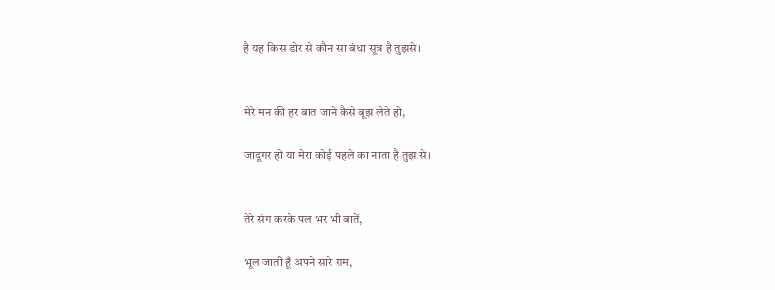है यह किस डोर से कौन सा बंधा सूत्र है तुझसे।


मेरे मन की हर बात जाने कैसे बूझ लेते हो,

जादूगर हो या मेरा कोई पहले का नाता है तुझ से।


तेरे संग करके पल भर भी बातें,

भूल जाती हूँ अपने सारे ग़म,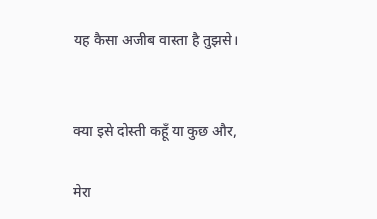यह कैसा अजीब वास्ता है तुझसे।


क्या इसे दोस्ती कहूँ या कुछ और,

मेरा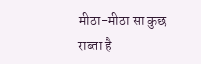मीठा-मीठा सा कुछ राब्ता है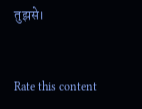तुझसे।


Rate this content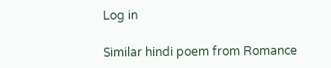Log in

Similar hindi poem from Romance